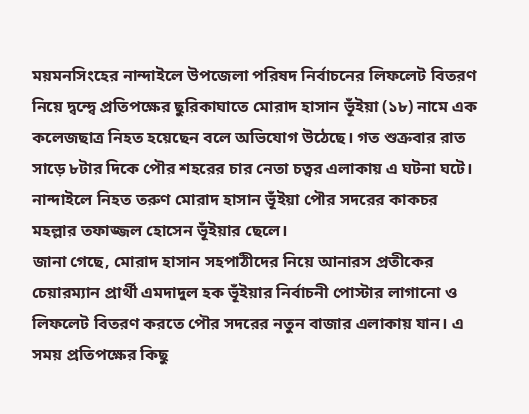ময়মনসিংহের নান্দাইলে উপজেলা পরিষদ নির্বাচনের লিফলেট বিতরণ নিয়ে দ্বন্দ্বে প্রতিপক্ষের ছুরিকাঘাতে মোরাদ হাসান ভূঁইয়া (১৮) নামে এক কলেজছাত্র নিহত হয়েছেন বলে অভিযোগ উঠেছে। গত শুক্রবার রাত সাড়ে ৮টার দিকে পৌর শহরের চার নেতা চত্বর এলাকায় এ ঘটনা ঘটে।
নান্দাইলে নিহত তরুণ মোরাদ হাসান ভূঁইয়া পৌর সদরের কাকচর মহল্লার তফাজ্জল হোসেন ভূঁইয়ার ছেলে।
জানা গেছে, মোরাদ হাসান সহপাঠীদের নিয়ে আনারস প্রতীকের চেয়ারম্যান প্রার্থী এমদাদুল হক ভূঁইয়ার নির্বাচনী পোস্টার লাগানো ও লিফলেট বিতরণ করতে পৌর সদরের নতুন বাজার এলাকায় যান। এ সময় প্রতিপক্ষের কিছু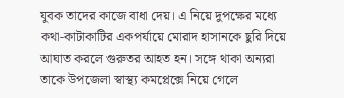যুবক তাদের কাজে বাধা দেয়। এ নিয়ে দুপক্ষের মধ্যে কথা-কাটাকাটির একপর্যায়ে মোরাদ হাসানকে ছুরি দিয়ে আঘাত করলে গুরুতর আহত হন। সঙ্গে থাকা অন্যরা তাকে উপজেলা স্বাস্থ্য কমপ্লেক্সে নিয়ে গেলে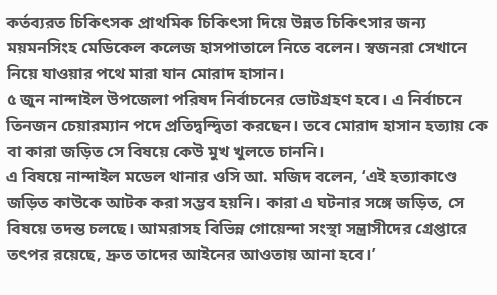কর্তব্যরত চিকিৎসক প্রাথমিক চিকিৎসা দিয়ে উন্নত চিকিৎসার জন্য ময়মনসিংহ মেডিকেল কলেজ হাসপাতালে নিতে বলেন। স্বজনরা সেখানে নিয়ে যাওয়ার পথে মারা যান মোরাদ হাসান।
৫ জুন নান্দাইল উপজেলা পরিষদ নির্বাচনের ভোটগ্রহণ হবে। এ নির্বাচনে তিনজন চেয়ারম্যান পদে প্রতিদ্বন্দ্বিতা করছেন। তবে মোরাদ হাসান হত্যায় কে বা কারা জড়িত সে বিষয়ে কেউ মুখ খুলতে চাননি।
এ বিষয়ে নান্দাইল মডেল থানার ওসি আ. মজিদ বলেন, ‘এই হত্যাকাণ্ডে জড়িত কাউকে আটক করা সম্ভব হয়নি। কারা এ ঘটনার সঙ্গে জড়িত, সে বিষয়ে তদন্ত চলছে। আমরাসহ বিভিন্ন গোয়েন্দা সংস্থা সন্ত্রাসীদের গ্রেপ্তারে তৎপর রয়েছে, দ্রুত তাদের আইনের আওতায় আনা হবে।’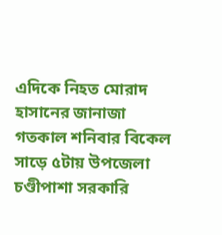এদিকে নিহত মোরাদ হাসানের জানাজা গতকাল শনিবার বিকেল সাড়ে ৫টায় উপজেলা চণ্ডীপাশা সরকারি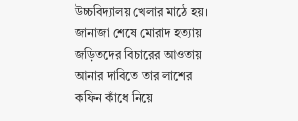উচ্চবিদ্যালয় খেলার মাঠে হয়। জানাজা শেষে মোরাদ হত্যায় জড়িতদের বিচারের আওতায় আনার দাবিতে তার লাশের কফিন কাঁধে নিয়ে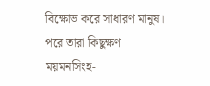বিক্ষোভ করে সাধারণ মানুষ। পরে তারা কিছুক্ষণ ময়মনসিংহ-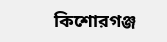কিশোরগঞ্জ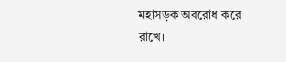মহাসড়ক অবরোধ করে রাখে।